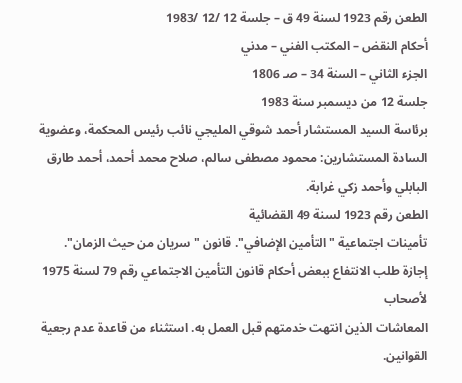الطعن رقم 1923 لسنة 49 ق – جلسة 12 /12 /1983
أحكام النقض – المكتب الفني – مدني
الجزء الثاني – السنة 34 – صـ 1806
جلسة 12 من ديسمبر سنة 1983
برئاسة السيد المستشار أحمد شوقي المليجي نائب رئيس المحكمة، وعضوية السادة المستشارين: محمود مصطفى سالم، صلاح محمد أحمد، أحمد طارق البابلي وأحمد زكي غرابة.
الطعن رقم 1923 لسنة 49 القضائية
تأمينات اجتماعية "التأمين الإضافي". قانون "سريان من حيث الزمان".
إجازة طلب الانتفاع ببعض أحكام قانون التأمين الاجتماعي رقم 79 لسنة 1975 لأصحاب
المعاشات الذين انتهت خدمتهم قبل العمل به. استثناء من قاعدة عدم رجعية القوانين.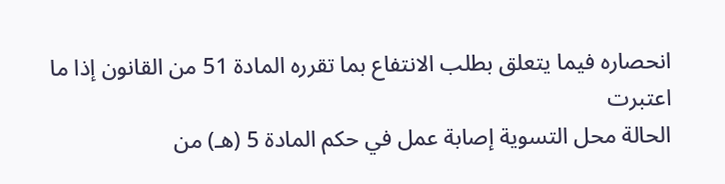انحصاره فيما يتعلق بطلب الانتفاع بما تقرره المادة 51 من القانون إذا ما اعتبرت
الحالة محل التسوية إصابة عمل في حكم المادة 5 (هـ) من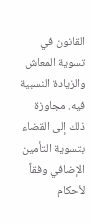القانون في تسوية المعاش
والزيادة النسبية فيه. مجاوزة ذلك إلى القضاء بتسوية التأمين الإضافي وفقاً لأحكام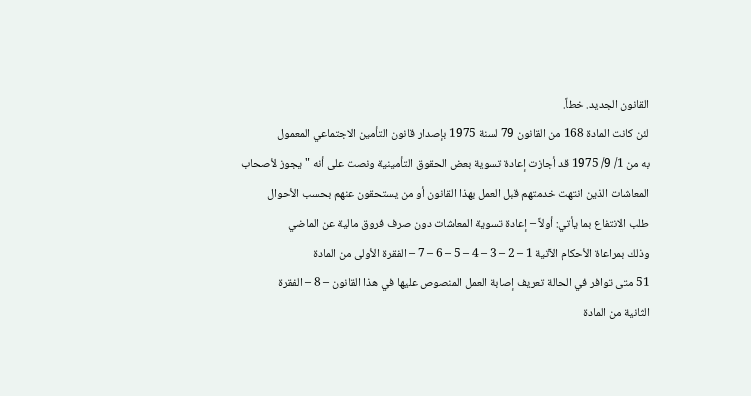القانون الجديد. خطاً.
لئن كانت المادة 168 من القانون 79 لسنة 1975 بإصدار قانون التأمين الاجتماعي المعمول
به من 1/ 9/ 1975 قد أجازت إعادة تسوية بعض الحقوق التأمينية ونصت على أنه "يجوز لأصحاب
المعاشات الذين انتهت خدمتهم قبل العمل بهذا القانون أو من يستحقون عنهم بحسب الأحوال
طلب الانتفاع بما يأتي: أولاً – إعادة تسوية المعاشات دون صرف فروق مالية عن الماضي
وذلك بمراعاة الأحكام الآتية 1 – 2 – 3 – 4 – 5 – 6 – 7 – الفقرة الأولى من المادة
51 متى توافر في الحالة تعريف إصابة العمل المنصوص عليها في هذا القانون – 8 – الفقرة
الثانية من المادة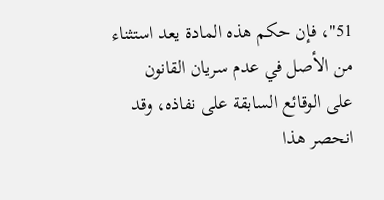51"، فإن حكم هذه المادة يعد استثناء من الأصل في عدم سريان القانون
على الوقائع السابقة على نفاذه، وقد انحصر هذا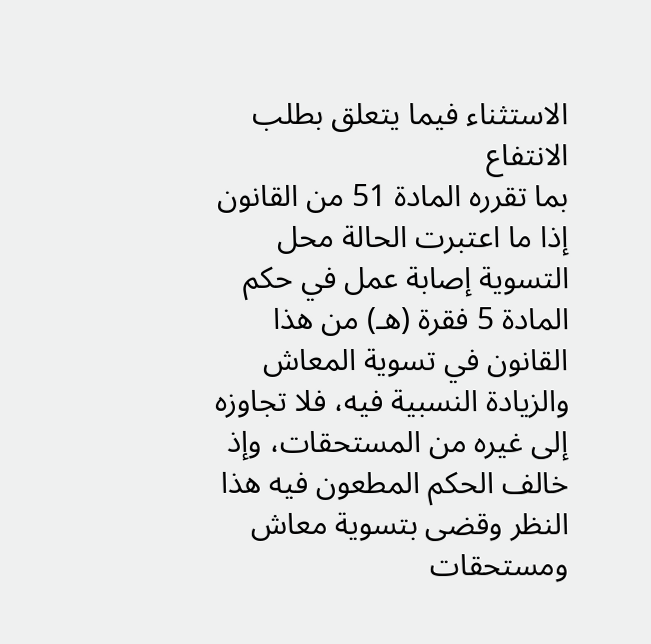الاستثناء فيما يتعلق بطلب الانتفاع
بما تقرره المادة 51 من القانون إذا ما اعتبرت الحالة محل التسوية إصابة عمل في حكم
المادة 5 فقرة (هـ) من هذا القانون في تسوية المعاش والزيادة النسبية فيه، فلا تجاوزه
إلى غيره من المستحقات، وإذ خالف الحكم المطعون فيه هذا النظر وقضى بتسوية معاش ومستحقات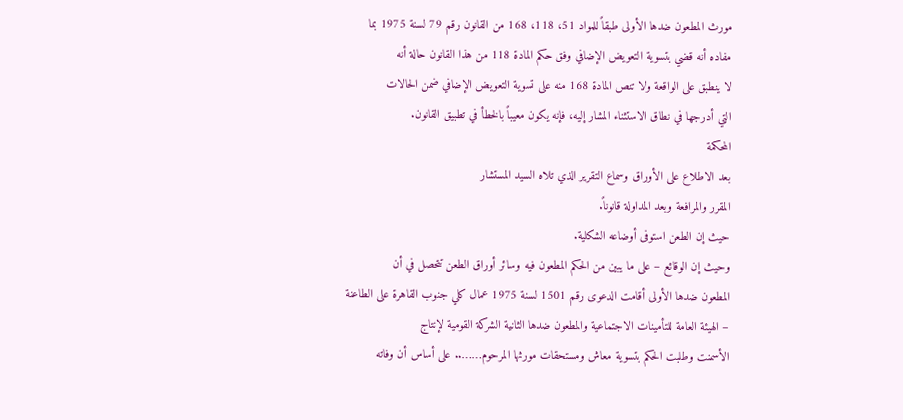مورث المطعون ضدها الأولى طبقاً للمواد 51، 118، 168 من القانون رقم 79 لسنة 1975 بما
مفاده أنه قضي بتسوية التعويض الإضافي وفق حكم المادة 118 من هذا القانون حالة أنه
لا ينطبق على الواقعة ولا تنص المادة 168 منه على تسوية التعويض الإضافي ضمن الحالات
التي أدرجها في نطاق الاستثناء المشار إليه، فإنه يكون معيباً بالخطأ في تطبيق القانون.
المحكمة
بعد الاطلاع على الأوراق وسماع التقرير الذي تلاه السيد المستشار
المقرر والمرافعة وبعد المداولة قانوناً.
حيث إن الطعن استوفى أوضاعه الشكلية.
وحيث إن الوقائع – على ما يبين من الحكم المطعون فيه وسائر أوراق الطعن تتحصل في أن
المطعون ضدها الأولى أقامت الدعوى رقم 1501 لسنة 1975 عمال كلي جنوب القاهرة على الطاعنة
– الهيئة العامة للتأمينات الاجتماعية والمطعون ضدها الثانية الشركة القومية لإنتاج
الأسمنت وطلبت الحكم بتسوية معاش ومستحقات مورثها المرحوم…….. على أساس أن وفاته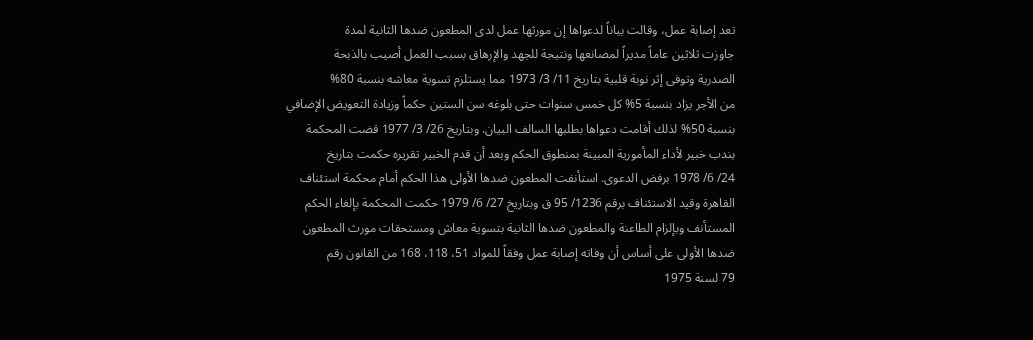تعد إصابة عمل، وقالت بياناً لدعواها إن مورثها عمل لدى المطعون ضدها الثانية لمدة
جاوزت ثلاثين عاماً مديراً لمصانعها ونتيجة للجهد والإرهاق بسبب العمل أصيب بالذبحة
الصدرية وتوفى إثر نوبة قلبية بتاريخ 11/ 3/ 1973 مما يستلزم تسوية معاشه بنسبة 80%
من الأجر يزاد بنسبة 5% كل خمس سنوات حتى بلوغه سن الستين حكماً وزيادة التعويض الإضافي
بنسبة 50% لذلك أقامت دعواها بطلبها السالف البيان. وبتاريخ 26/ 3/ 1977 قضت المحكمة
بندب خبير لأداء المأمورية المبينة بمنطوق الحكم وبعد أن قدم الخبير تقريره حكمت بتاريخ
24/ 6/ 1978 برفض الدعوى. استأنفت المطعون ضدها الأولى هذا الحكم أمام محكمة استئناف
القاهرة وقيد الاستئناف برقم 1236/ 95 ق وبتاريخ 27/ 6/ 1979 حكمت المحكمة بإلغاء الحكم
المستأنف وبإلزام الطاعنة والمطعون ضدها الثانية بتسوية معاش ومستحقات مورث المطعون
ضدها الأولى على أساس أن وفاته إصابة عمل وفقاً للمواد 51، 118، 168 من القانون رقم
79 لسنة 1975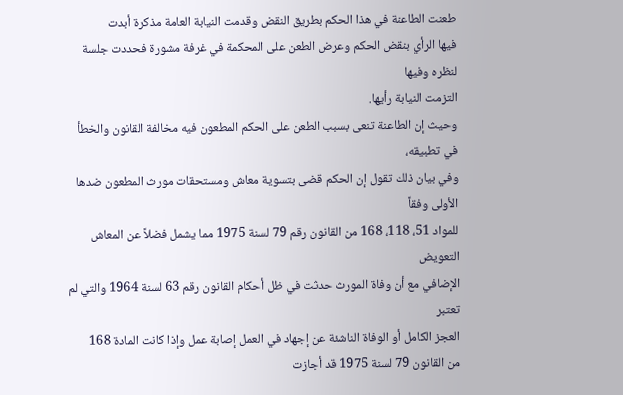طعنت الطاعنة في هذا الحكم بطريق النقض وقدمت النيابة العامة مذكرة أبدت
فيها الرأي بنقض الحكم وعرض الطعن على المحكمة في غرفة مشورة فحددت جلسة لنظره وفيها
التزمت النيابة رأيها.
وحيث إن الطاعنة تنعى بسبب الطعن على الحكم المطعون فيه مخالفة القانون والخطأ في تطبيقه،
وفي بيان ذلك تقول إن الحكم قضى بتسوية معاش ومستحقات مورث المطعون ضدها الأولى وفقاً
للمواد 51، 118، 168 من القانون رقم 79 لسنة 1975 مما يشمل فضلاً عن المعاش التعويض
الإضافي مع أن وفاة المورث حدثت في ظل أحكام القانون رقم 63 لسنة 1964 والتي لم تعتبر
العجز الكامل أو الوفاة الناشئة عن إجهاد في العمل إصابة عمل وإذا كانت المادة 168
من القانون 79 لسنة 1975 قد أجازت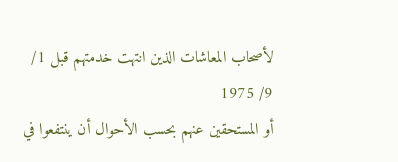لأصحاب المعاشات الذين انتهت خدمتهم قبل 1/ 9/ 1975
أو المستحقين عنهم بحسب الأحوال أن ينتفعوا في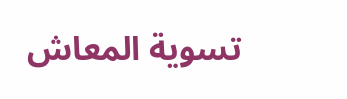تسوية المعاش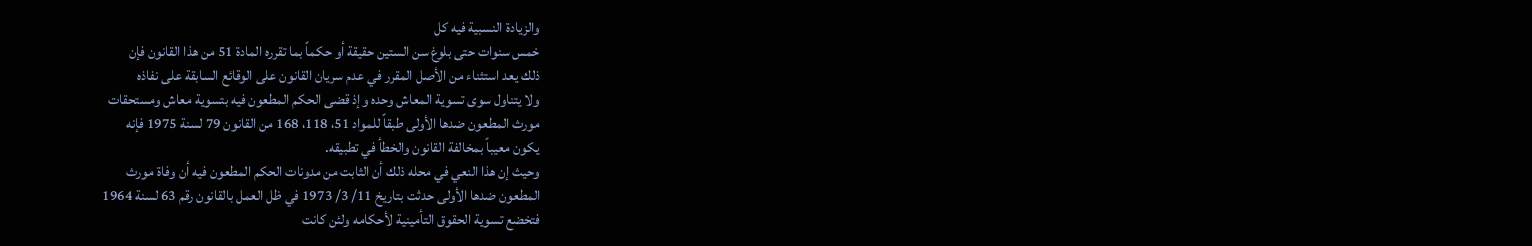والزيادة النسبية فيه كل
خمس سنوات حتى بلوغ سن الستين حقيقة أو حكماً بما تقرره المادة 51 من هذا القانون فإن
ذلك يعد استثناء من الأصل المقرر في عدم سريان القانون على الوقائع السابقة على نفاذه
ولا يتناول سوى تسوية المعاش وحده وإذ قضى الحكم المطعون فيه بتسوية معاش ومستحقات
مورث المطعون ضدها الأولى طبقاً للمواد 51، 118، 168 من القانون 79 لسنة 1975 فإنه
يكون معيباً بمخالفة القانون والخطأ في تطبيقه.
وحيث إن هذا النعي في محله ذلك أن الثابت من مدونات الحكم المطعون فيه أن وفاة مورث
المطعون ضدها الأولى حدثت بتاريخ 11/ 3/ 1973 في ظل العمل بالقانون رقم 63 لسنة 1964
فتخضع تسوية الحقوق التأمينية لأحكامه ولئن كانت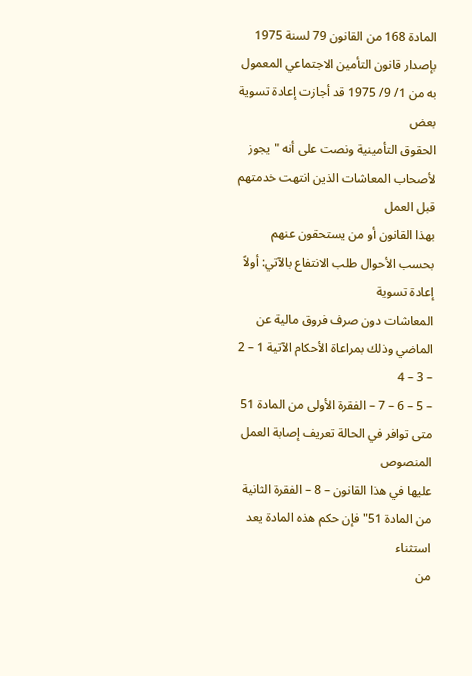المادة 168 من القانون 79 لسنة 1975
بإصدار قانون التأمين الاجتماعي المعمول به من 1/ 9/ 1975 قد أجازت إعادة تسوية بعض
الحقوق التأمينية ونصت على أنه "يجوز لأصحاب المعاشات الذين انتهت خدمتهم قبل العمل
بهذا القانون أو من يستحقون عنهم بحسب الأحوال طلب الانتفاع بالآتي: أولاً إعادة تسوية
المعاشات دون صرف فروق مالية عن الماضي وذلك بمراعاة الأحكام الآتية 1 – 2 – 3 – 4
– 5 – 6 – 7 – الفقرة الأولى من المادة 51 متى توافر في الحالة تعريف إصابة العمل المنصوص
عليها في هذا القانون – 8 – الفقرة الثانية من المادة 51" فإن حكم هذه المادة يعد استثناء
من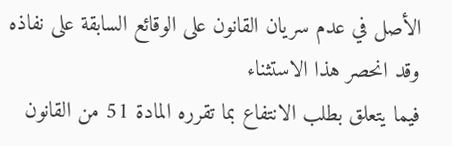الأصل في عدم سريان القانون على الوقائع السابقة على نفاذه وقد انحصر هذا الاستثناء
فيما يتعلق بطلب الانتفاع بما تقرره المادة 51 من القانون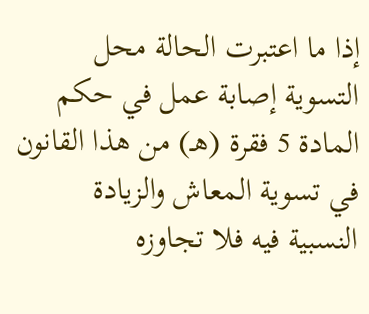إذا ما اعتبرت الحالة محل
التسوية إصابة عمل في حكم المادة 5 فقرة (هـ) من هذا القانون في تسوية المعاش والزيادة
النسبية فيه فلا تجاوزه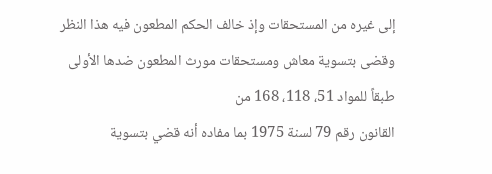إلى غيره من المستحقات وإذ خالف الحكم المطعون فيه هذا النظر
وقضى بتسوية معاش ومستحقات مورث المطعون ضدها الأولى طبقاً للمواد 51، 118، 168 من
القانون رقم 79 لسنة 1975 بما مفاده أنه قضي بتسوية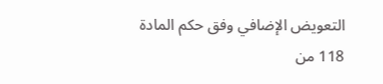التعويض الإضافي وفق حكم المادة
118 من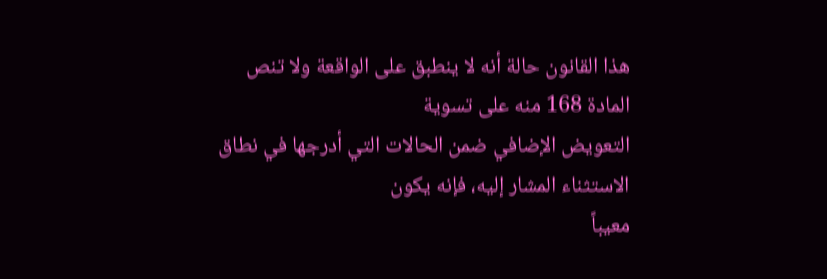هذا القانون حالة أنه لا ينطبق على الواقعة ولا تنص المادة 168 منه على تسوية
التعويض الإضافي ضمن الحالات التي أدرجها في نطاق الاستثناء المشار إليه، فإنه يكون
معيباً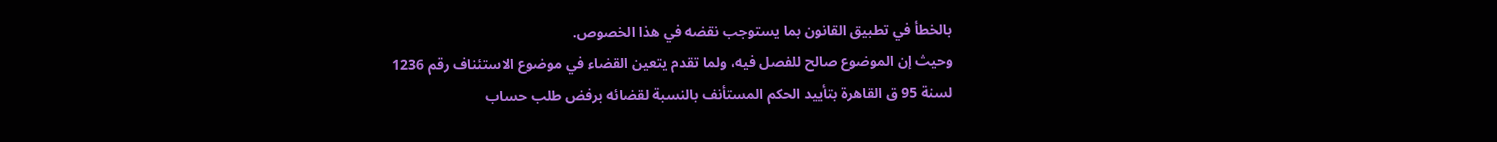بالخطأ في تطبيق القانون بما يستوجب نقضه في هذا الخصوص.
وحيث إن الموضوع صالح للفصل فيه، ولما تقدم يتعين القضاء في موضوع الاستئناف رقم 1236
لسنة 95 ق القاهرة بتأييد الحكم المستأنف بالنسبة لقضائه برفض طلب حساب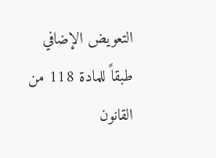التعويض الإضافي
طبقاً للمادة 118 من القانون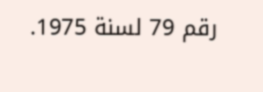رقم 79 لسنة 1975.